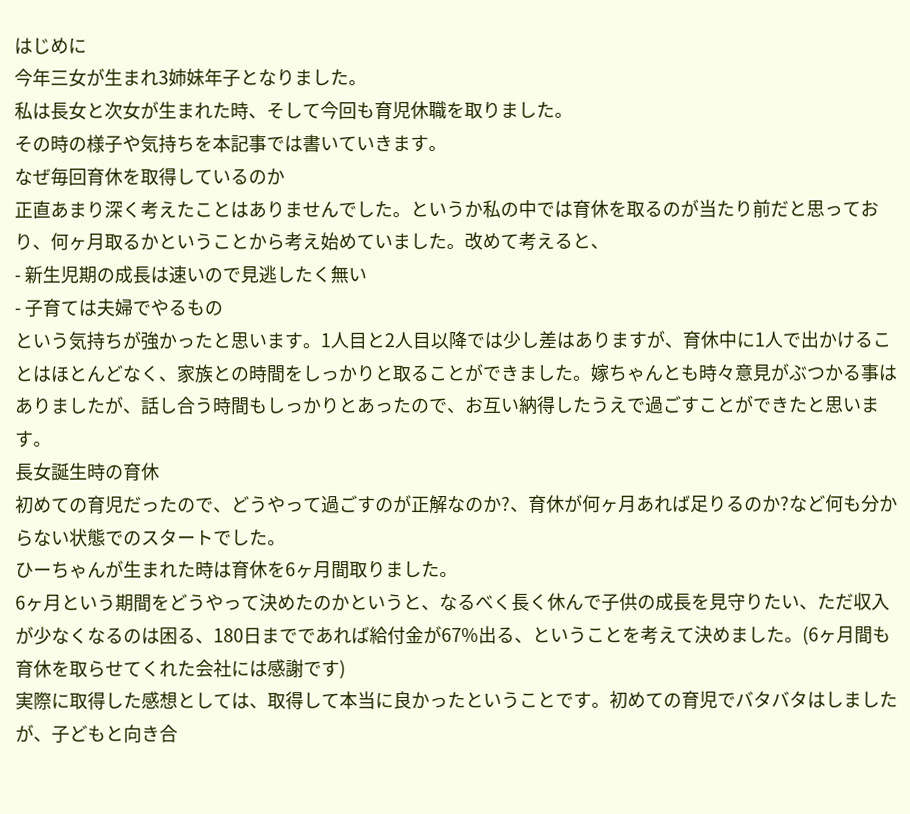はじめに
今年三女が生まれ3姉妹年子となりました。
私は長女と次女が生まれた時、そして今回も育児休職を取りました。
その時の様子や気持ちを本記事では書いていきます。
なぜ毎回育休を取得しているのか
正直あまり深く考えたことはありませんでした。というか私の中では育休を取るのが当たり前だと思っており、何ヶ月取るかということから考え始めていました。改めて考えると、
- 新生児期の成長は速いので見逃したく無い
- 子育ては夫婦でやるもの
という気持ちが強かったと思います。1人目と2人目以降では少し差はありますが、育休中に1人で出かけることはほとんどなく、家族との時間をしっかりと取ることができました。嫁ちゃんとも時々意見がぶつかる事はありましたが、話し合う時間もしっかりとあったので、お互い納得したうえで過ごすことができたと思います。
長女誕生時の育休
初めての育児だったので、どうやって過ごすのが正解なのか?、育休が何ヶ月あれば足りるのか?など何も分からない状態でのスタートでした。
ひーちゃんが生まれた時は育休を6ヶ月間取りました。
6ヶ月という期間をどうやって決めたのかというと、なるべく長く休んで子供の成長を見守りたい、ただ収入が少なくなるのは困る、180日までであれば給付金が67%出る、ということを考えて決めました。(6ヶ月間も育休を取らせてくれた会社には感謝です)
実際に取得した感想としては、取得して本当に良かったということです。初めての育児でバタバタはしましたが、子どもと向き合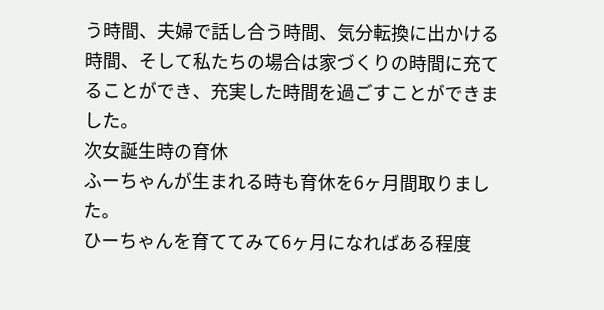う時間、夫婦で話し合う時間、気分転換に出かける時間、そして私たちの場合は家づくりの時間に充てることができ、充実した時間を過ごすことができました。
次女誕生時の育休
ふーちゃんが生まれる時も育休を6ヶ月間取りました。
ひーちゃんを育ててみて6ヶ月になればある程度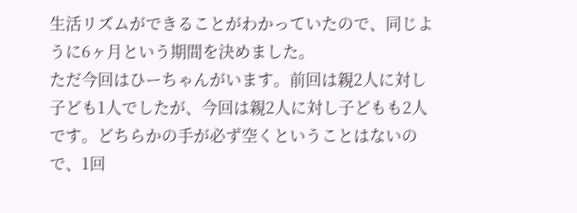生活リズムができることがわかっていたので、同じように6ヶ月という期間を決めました。
ただ今回はひーちゃんがいます。前回は親2人に対し子ども1人でしたが、今回は親2人に対し子どもも2人です。どちらかの手が必ず空くということはないので、1回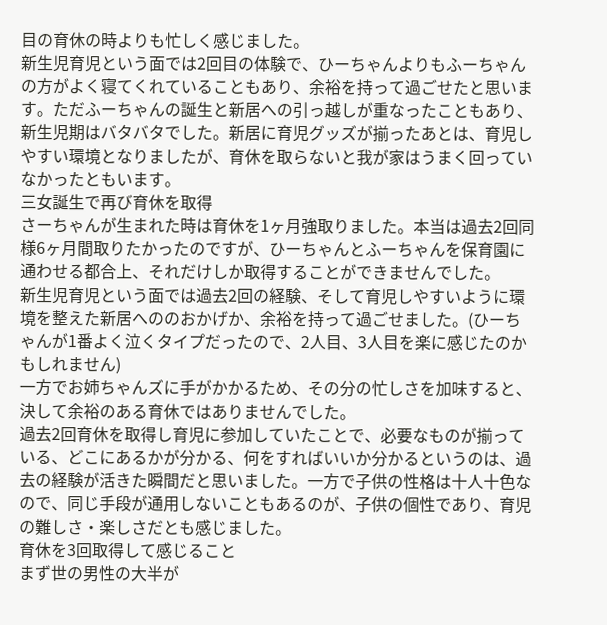目の育休の時よりも忙しく感じました。
新生児育児という面では2回目の体験で、ひーちゃんよりもふーちゃんの方がよく寝てくれていることもあり、余裕を持って過ごせたと思います。ただふーちゃんの誕生と新居への引っ越しが重なったこともあり、新生児期はバタバタでした。新居に育児グッズが揃ったあとは、育児しやすい環境となりましたが、育休を取らないと我が家はうまく回っていなかったともいます。
三女誕生で再び育休を取得
さーちゃんが生まれた時は育休を1ヶ月強取りました。本当は過去2回同様6ヶ月間取りたかったのですが、ひーちゃんとふーちゃんを保育園に通わせる都合上、それだけしか取得することができませんでした。
新生児育児という面では過去2回の経験、そして育児しやすいように環境を整えた新居へののおかげか、余裕を持って過ごせました。(ひーちゃんが1番よく泣くタイプだったので、2人目、3人目を楽に感じたのかもしれません)
一方でお姉ちゃんズに手がかかるため、その分の忙しさを加味すると、決して余裕のある育休ではありませんでした。
過去2回育休を取得し育児に参加していたことで、必要なものが揃っている、どこにあるかが分かる、何をすればいいか分かるというのは、過去の経験が活きた瞬間だと思いました。一方で子供の性格は十人十色なので、同じ手段が通用しないこともあるのが、子供の個性であり、育児の難しさ・楽しさだとも感じました。
育休を3回取得して感じること
まず世の男性の大半が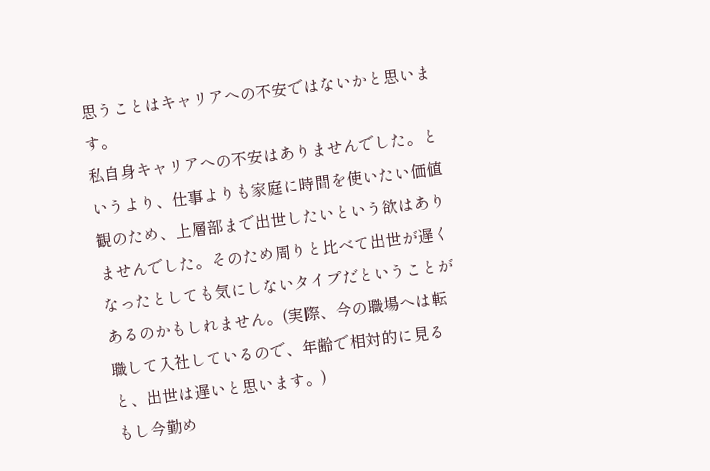思うことはキャリアへの不安ではないかと思います。
私自身キャリアへの不安はありませんでした。というより、仕事よりも家庭に時間を使いたい価値観のため、上層部まで出世したいという欲はありませんでした。そのため周りと比べて出世が遅くなったとしても気にしないタイプだということがあるのかもしれません。(実際、今の職場へは転職して入社しているので、年齢で相対的に見ると、出世は遅いと思います。)
もし今勤め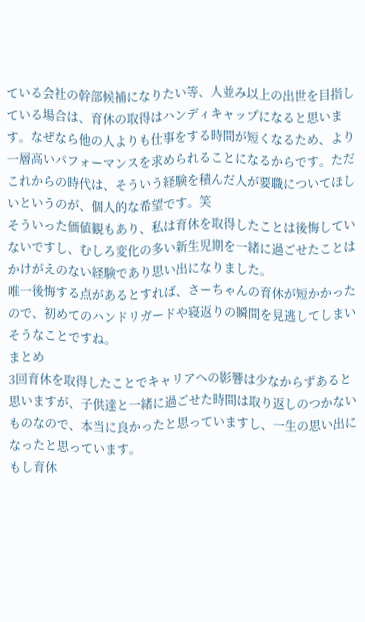ている会社の幹部候補になりたい等、人並み以上の出世を目指している場合は、育休の取得はハンディキャップになると思います。なぜなら他の人よりも仕事をする時間が短くなるため、より一層高いパフォーマンスを求められることになるからです。ただこれからの時代は、そういう経験を積んだ人が要職についてほしいというのが、個人的な希望です。笑
そういった価値観もあり、私は育休を取得したことは後悔していないですし、むしろ変化の多い新生児期を一緒に過ごせたことはかけがえのない経験であり思い出になりました。
唯一後悔する点があるとすれば、さーちゃんの育休が短かかったので、初めてのハンドリガードや寝返りの瞬間を見逃してしまいそうなことですね。
まとめ
3回育休を取得したことでキャリアへの影響は少なからずあると思いますが、子供達と一緒に過ごせた時間は取り返しのつかないものなので、本当に良かったと思っていますし、一生の思い出になったと思っています。
もし育休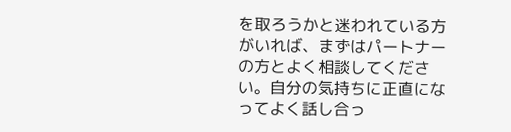を取ろうかと迷われている方がいれば、まずはパートナーの方とよく相談してください。自分の気持ちに正直になってよく話し合っ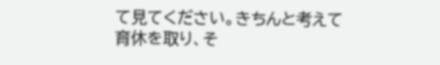て見てください。きちんと考えて育休を取り、そ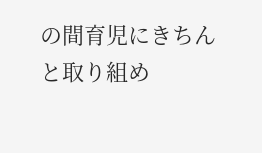の間育児にきちんと取り組め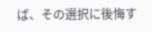ば、その選択に後悔す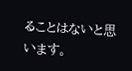ることはないと思います。